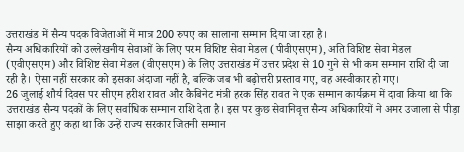उत्तराखंड में सैन्य पदक विजेताओं में मात्र 200 रुपए का सालाना सम्मान दिया जा रहा है।
सैन्य अधिकारियों को उल्लेखनीय सेवाओं के लिए परम विशिष्ट सेवा मेडल (पीवीएसएम), अति विशिष्ट सेवा मेडल (एवीएसएम) और विशिष्ट सेवा मेडल (वीएसएम) के लिए उत्तराखंड में उत्तर प्रदेश से 10 गुने से भी कम सम्मान राशि दी जा रही है। ऐसा नहीं सरकार को इसका अंदाजा नहीं है, बल्कि जब भी बढ़ोत्तरी प्रस्ताव गए, वह अस्वीकार हो गए।
26 जुलाई शौर्य दिवस पर सीएम हरीश रावत और कैबिनेट मंत्री हरक सिंह रावत ने एक सम्मान कार्यक्रम में दावा किया था कि उत्तराखंड सैन्य पदकों के लिए सर्वाधिक सम्मान राशि देता है। इस पर कुछ सेवानिवृत्त सैन्य अधिकारियों ने अमर उजाला से पीड़ा साझा करते हुए कहा था कि उन्हें राज्य सरकार जितनी सम्मान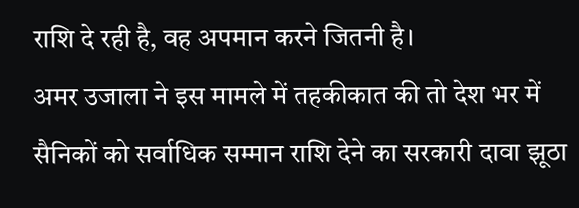राशि दे रही है, वह अपमान करने जितनी है।
अमर उजाला ने इस मामले में तहकीकात की तो देश भर में सैनिकों को सर्वाधिक सम्मान राशि देने का सरकारी दावा झूठा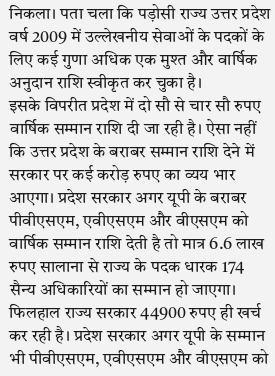निकला। पता चला कि पड़ोसी राज्य उत्तर प्रदेश वर्ष 2009 में उल्लेखनीय सेवाओं के पदकों के लिए कई गुणा अधिक एक मुश्त और वार्षिक अनुदान राशि स्वीकृत कर चुका है।
इसके विपरीत प्रदेश में दो सौ से चार सौ रुपए वार्षिक सम्मान राशि दी जा रही है। ऐसा नहीं कि उत्तर प्रदेश के बराबर सम्मान राशि देने में सरकार पर कई करोड़ रुपए का व्यय भार आएगा। प्रदेश सरकार अगर यूपी के बराबर पीवीएसएम, एवीएसएम और वीएसएम को वार्षिक सम्मान राशि देती है तो मात्र 6.6 लाख रुपए सालाना से राज्य के पदक धारक 174 सैन्य अधिकारियों का सम्मान हो जाएगा।
फिलहाल राज्य सरकार 44900 रुपए ही खर्च कर रही है। प्रदेश सरकार अगर यूपी के सम्मान भी पीवीएसएम, एवीएसएम और वीएसएम को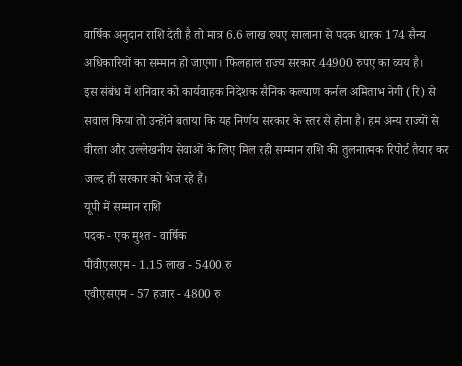वार्षिक अनुदान राशि देती है तो मात्र 6.6 लाख रुपए सालाना से पदक धारक 174 सैन्य अधिकारियों का सम्मान हो जाएगा। फिलहाल राज्य सरकार 44900 रुपए का व्यय है।
इस संबंध में शनिवार को कार्यवाहक निदेशक सैनिक कल्याण कर्नल अमिताभ नेगी (रि) से सवाल किया तो उन्होंने बताया कि यह निर्णय सरकार के स्तर से होना है। हम अन्य राज्यों से वीरता और उल्लेखनीय सेवाओं के लिए मिल रही सम्मान राशि की तुलनात्मक रिपोर्ट तैयार कर जल्द ही सरकार को भेज रहे हैं।
यूपी में सम्मान राशि
पदक - एक मुश्त - वार्षिक
पीवीएसएम - 1.15 लाख - 5400 रु
एवीएसएम - 57 हजार - 4800 रु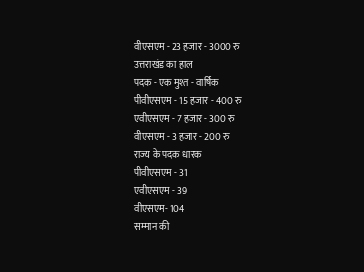वीएसएम - 23 हजार - 3000 रु
उत्तराखंड का हाल
पदक - एक मुश्त - वार्षिक
पीवीएसएम - 15 हजार - 400 रु
एवीएसएम - 7 हजार - 300 रु
वीएसएम - 3 हजार - 200 रु
राज्य के पदक धारक
पीवीएसएम - 31
एवीएसएम - 39
वीएसएम- 104
सम्मान की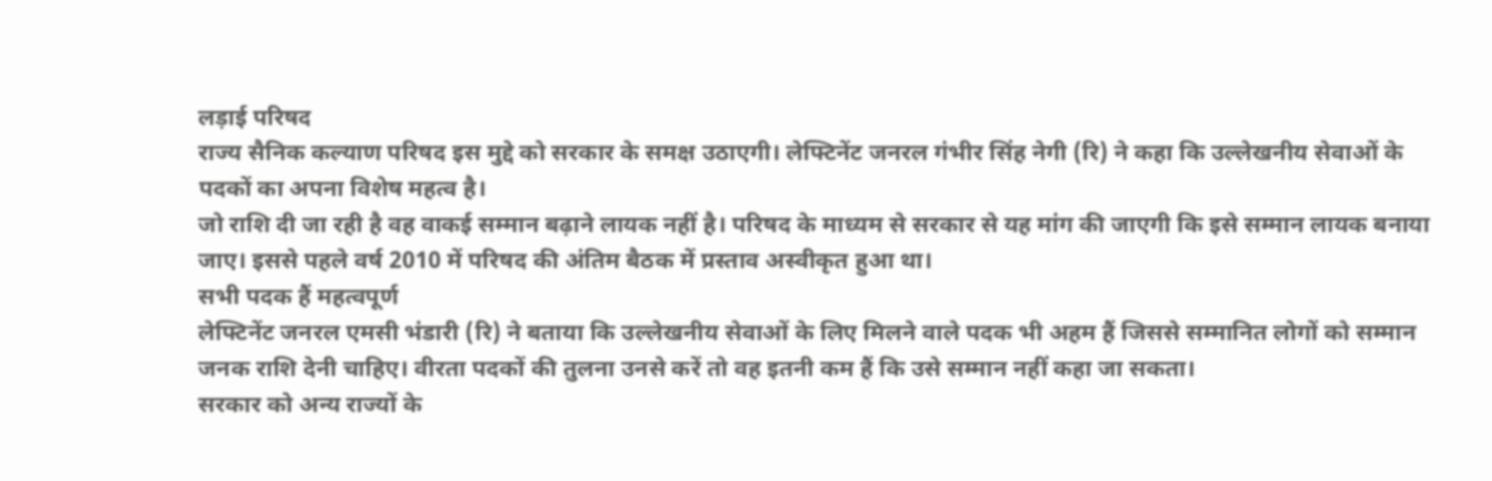लड़ाई परिषद
राज्य सैनिक कल्याण परिषद इस मुद्दे को सरकार के समक्ष उठाएगी। लेफ्टिनेंट जनरल गंभीर सिंह नेगी (रि) ने कहा कि उल्लेखनीय सेवाओं के पदकों का अपना विशेष महत्व है।
जो राशि दी जा रही है वह वाकई सम्मान बढ़ाने लायक नहीं है। परिषद के माध्यम से सरकार से यह मांग की जाएगी कि इसे सम्मान लायक बनाया जाए। इससे पहले वर्ष 2010 में परिषद की अंतिम बैठक में प्रस्ताव अस्वीकृत हुआ था।
सभी पदक हैं महत्वपूर्ण
लेफ्टिनेंट जनरल एमसी भंडारी (रि) ने बताया कि उल्लेखनीय सेवाओं के लिए मिलने वाले पदक भी अहम हैं जिससे सम्मानित लोगों को सम्मान जनक राशि देनी चाहिए। वीरता पदकों की तुलना उनसे करें तो वह इतनी कम हैं कि उसे सम्मान नहीं कहा जा सकता।
सरकार को अन्य राज्यों के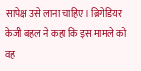सापेक्ष उसे लाना चाहिए। ब्रिगेडियर केजी बहल ने कहा कि इस मामले को वह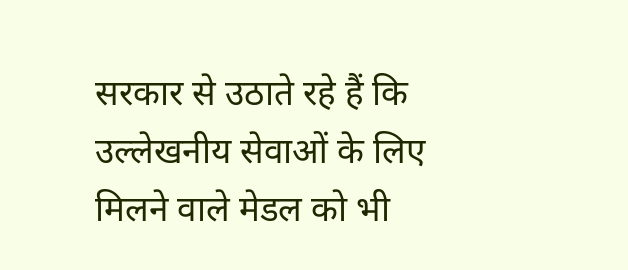सरकार से उठाते रहे हैं कि उल्लेखनीय सेवाओं के लिए मिलने वाले मेडल को भी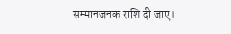सम्मानजनक राशि दी जाए।